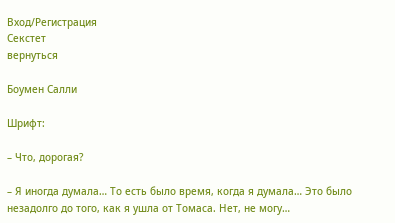Вход/Регистрация
Секстет
вернуться

Боумен Салли

Шрифт:

– Что, дорогая?

– Я иногда думала… То есть было время, когда я думала… Это было незадолго до того, как я ушла от Томаса. Нет, не могу…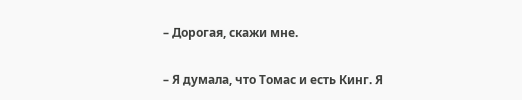– Дорогая, скажи мне.

– Я думала, что Томас и есть Кинг. Я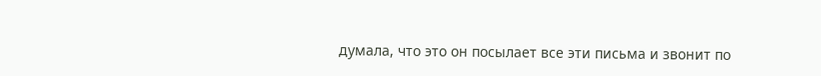думала, что это он посылает все эти письма и звонит по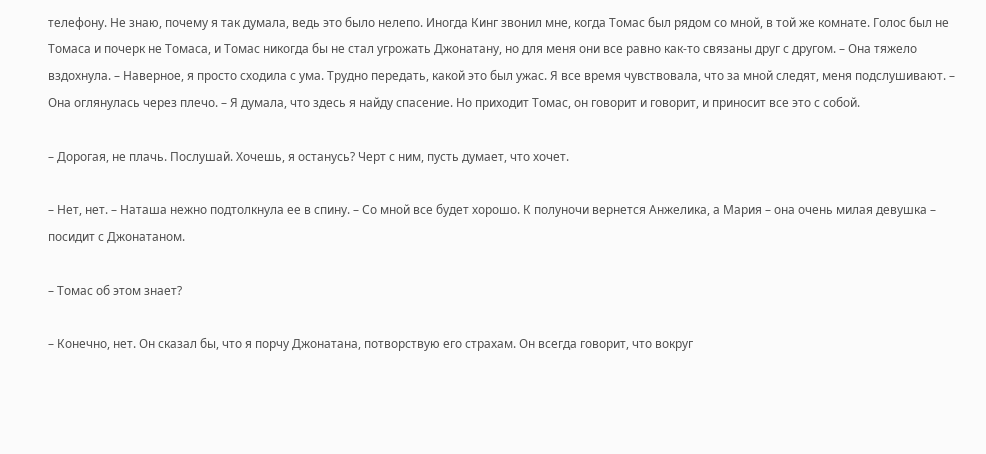телефону. Не знаю, почему я так думала, ведь это было нелепо. Иногда Кинг звонил мне, когда Томас был рядом со мной, в той же комнате. Голос был не Томаса и почерк не Томаса, и Томас никогда бы не стал угрожать Джонатану, но для меня они все равно как-то связаны друг с другом. – Она тяжело вздохнула. – Наверное, я просто сходила с ума. Трудно передать, какой это был ужас. Я все время чувствовала, что за мной следят, меня подслушивают. – Она оглянулась через плечо. – Я думала, что здесь я найду спасение. Но приходит Томас, он говорит и говорит, и приносит все это с собой.

– Дорогая, не плачь. Послушай. Хочешь, я останусь? Черт с ним, пусть думает, что хочет.

– Нет, нет. – Наташа нежно подтолкнула ее в спину. – Со мной все будет хорошо. К полуночи вернется Анжелика, а Мария – она очень милая девушка – посидит с Джонатаном.

– Томас об этом знает?

– Конечно, нет. Он сказал бы, что я порчу Джонатана, потворствую его страхам. Он всегда говорит, что вокруг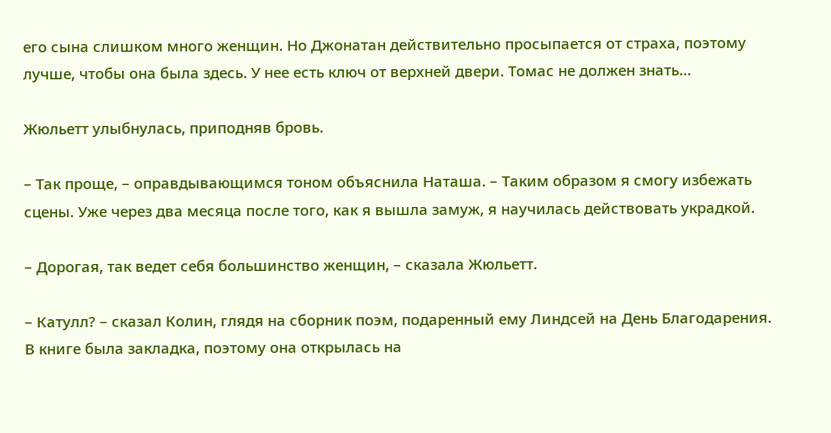его сына слишком много женщин. Но Джонатан действительно просыпается от страха, поэтому лучше, чтобы она была здесь. У нее есть ключ от верхней двери. Томас не должен знать…

Жюльетт улыбнулась, приподняв бровь.

– Так проще, – оправдывающимся тоном объяснила Наташа. – Таким образом я смогу избежать сцены. Уже через два месяца после того, как я вышла замуж, я научилась действовать украдкой.

– Дорогая, так ведет себя большинство женщин, – сказала Жюльетт.

– Катулл? – сказал Колин, глядя на сборник поэм, подаренный ему Линдсей на День Благодарения. В книге была закладка, поэтому она открылась на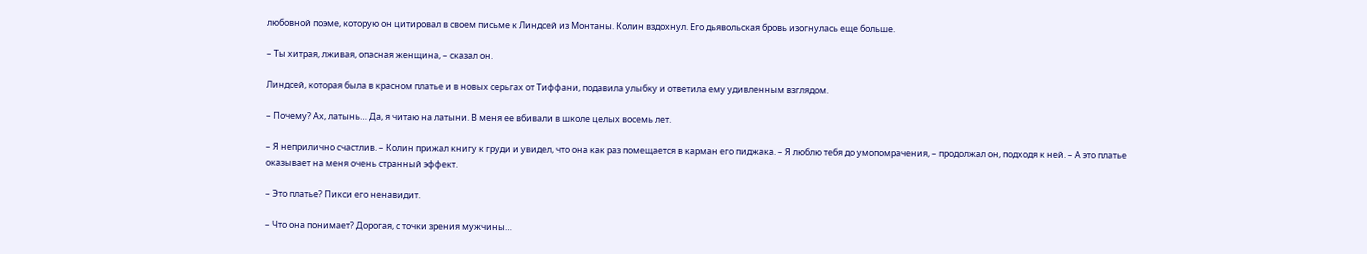любовной поэме, которую он цитировал в своем письме к Линдсей из Монтаны. Колин вздохнул. Его дьявольская бровь изогнулась еще больше.

– Ты хитрая, лживая, опасная женщина, – сказал он.

Линдсей, которая была в красном платье и в новых серьгах от Тиффани, подавила улыбку и ответила ему удивленным взглядом.

– Почему? Ах, латынь… Да, я читаю на латыни. В меня ее вбивали в школе целых восемь лет.

– Я неприлично счастлив. – Колин прижал книгу к груди и увидел, что она как раз помещается в карман его пиджака. – Я люблю тебя до умопомрачения, – продолжал он, подходя к ней. – А это платье оказывает на меня очень странный эффект.

– Это платье? Пикси его ненавидит.

– Что она понимает? Дорогая, с точки зрения мужчины…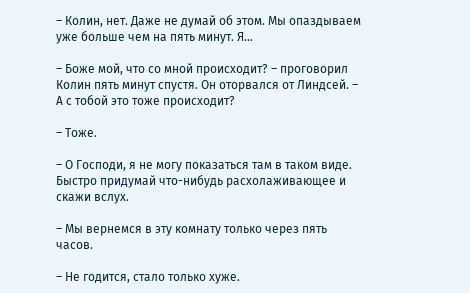– Колин, нет. Даже не думай об этом. Мы опаздываем уже больше чем на пять минут. Я…

– Боже мой, что со мной происходит? – проговорил Колин пять минут спустя. Он оторвался от Линдсей. – А с тобой это тоже происходит?

– Тоже.

– О Господи, я не могу показаться там в таком виде. Быстро придумай что-нибудь расхолаживающее и скажи вслух.

– Мы вернемся в эту комнату только через пять часов.

– Не годится, стало только хуже.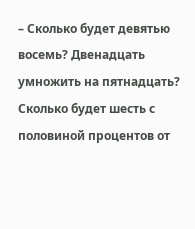– Сколько будет девятью восемь? Двенадцать умножить на пятнадцать? Сколько будет шесть с половиной процентов от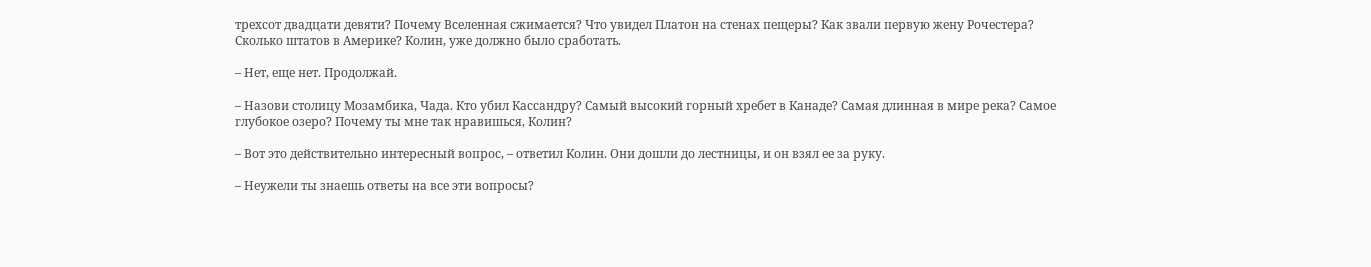трехсот двадцати девяти? Почему Вселенная сжимается? Что увидел Платон на стенах пещеры? Как звали первую жену Рочестера? Сколько штатов в Америке? Колин, уже должно было сработать.

– Нет, еще нет. Продолжай.

– Назови столицу Мозамбика, Чада. Кто убил Кассандру? Самый высокий горный хребет в Канаде? Самая длинная в мире река? Самое глубокое озеро? Почему ты мне так нравишься, Колин?

– Вот это действительно интересный вопрос, – ответил Колин. Они дошли до лестницы, и он взял ее за руку.

– Неужели ты знаешь ответы на все эти вопросы?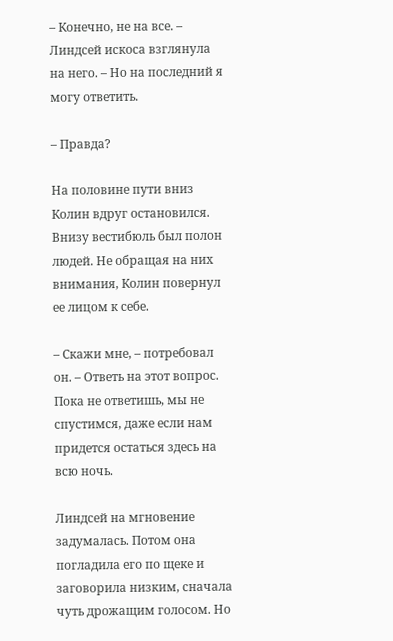– Конечно, не на все. – Линдсей искоса взглянула на него. – Но на последний я могу ответить.

– Правда?

На половине пути вниз Колин вдруг остановился. Внизу вестибюль был полон людей. Не обращая на них внимания, Колин повернул ее лицом к себе.

– Скажи мне, – потребовал он. – Ответь на этот вопрос. Пока не ответишь, мы не спустимся, даже если нам придется остаться здесь на всю ночь.

Линдсей на мгновение задумалась. Потом она погладила его по щеке и заговорила низким, сначала чуть дрожащим голосом. Но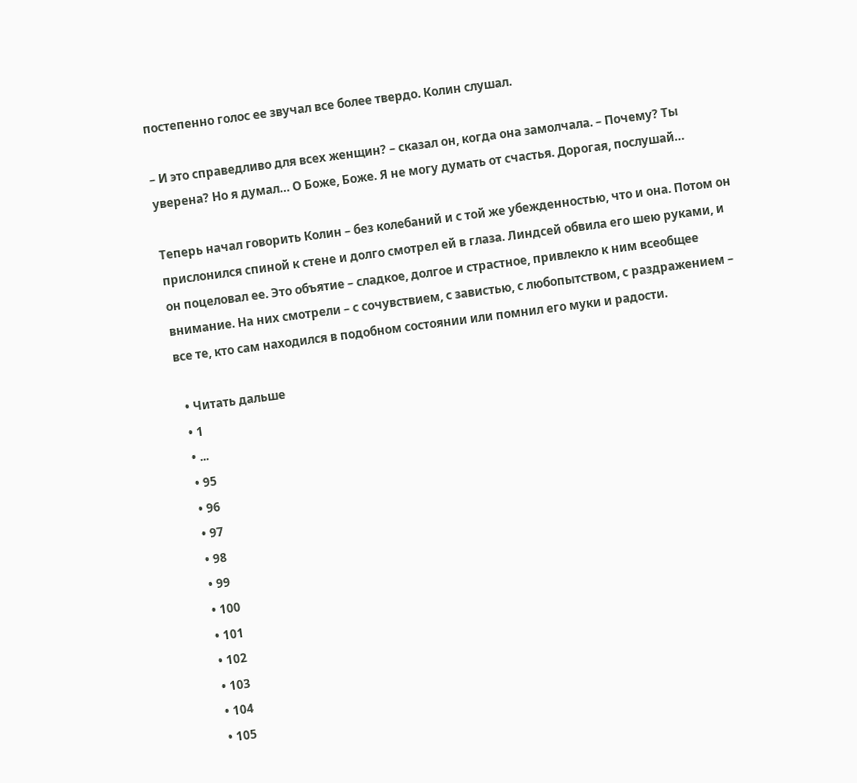постепенно голос ее звучал все более твердо. Колин слушал.

– И это справедливо для всех женщин? – сказал он, когда она замолчала. – Почему? Ты уверена? Но я думал… О Боже, Боже. Я не могу думать от счастья. Дорогая, послушай…

Теперь начал говорить Колин – без колебаний и с той же убежденностью, что и она. Потом он прислонился спиной к стене и долго смотрел ей в глаза. Линдсей обвила его шею руками, и он поцеловал ее. Это объятие – сладкое, долгое и страстное, привлекло к ним всеобщее внимание. На них смотрели – с сочувствием, с завистью, с любопытством, с раздражением – все те, кто сам находился в подобном состоянии или помнил его муки и радости.

  • Читать дальше
  • 1
  • ...
  • 95
  • 96
  • 97
  • 98
  • 99
  • 100
  • 101
  • 102
  • 103
  • 104
  • 105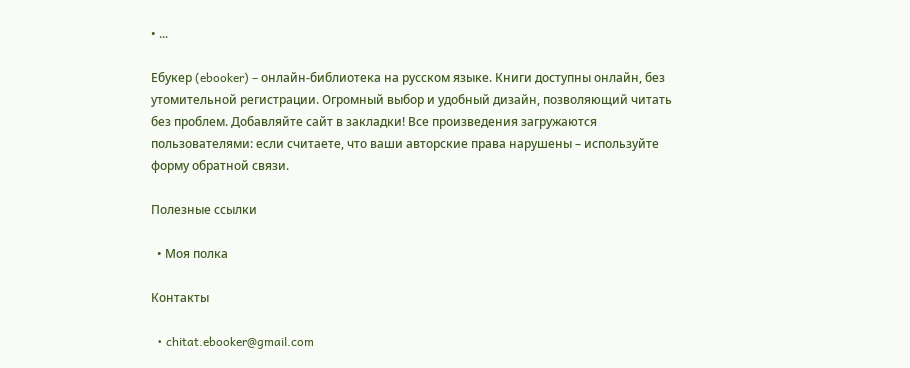• ...

Ебукер (ebooker) – онлайн-библиотека на русском языке. Книги доступны онлайн, без утомительной регистрации. Огромный выбор и удобный дизайн, позволяющий читать без проблем. Добавляйте сайт в закладки! Все произведения загружаются пользователями: если считаете, что ваши авторские права нарушены – используйте форму обратной связи.

Полезные ссылки

  • Моя полка

Контакты

  • chitat.ebooker@gmail.com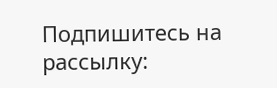Подпишитесь на рассылку: